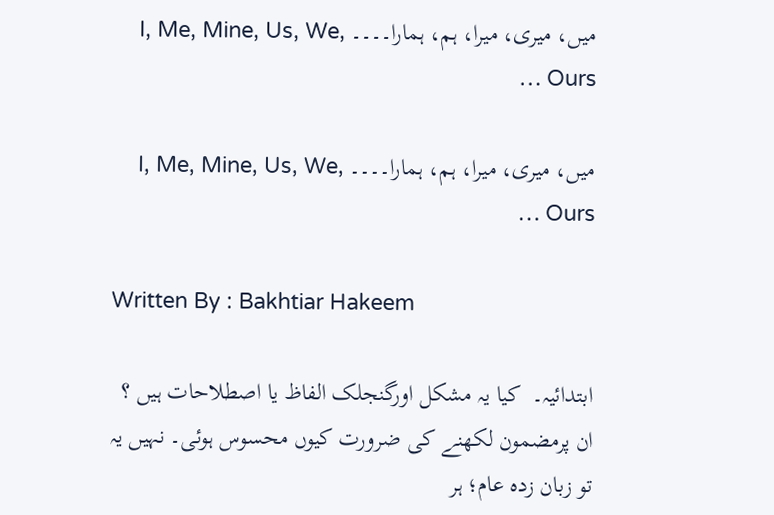میں، میری، میرا، ہم، ہمارا۔۔۔۔ I, Me, Mine, Us, We, Ours …

میں، میری، میرا، ہم، ہمارا۔۔۔۔ I, Me, Mine, Us, We, Ours …

Written By : Bakhtiar Hakeem

ابتدائیہ۔  کیا یہ مشکل اورگنجلک الفاظ یا اصطلاحات ہیں ؟ ان پرمضمون لکھنے کی ضرورت کیوں محسوس ہوئی۔ نہیں یہ تو زبان زدہ عام؛ ہر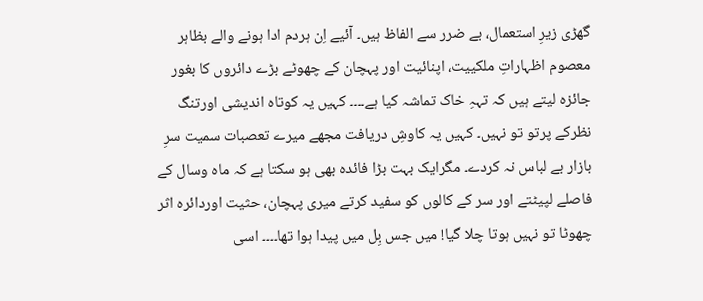گھڑی زیرِ استعمال، بے ضرر سے الفاظ ہیں۔ آئیے اِن ہردم ادا ہونے والے بظاہر معصوم اظہاراتِ ملکییت، اپنائیت اور پہچان کے چھوٹے بڑے دائروں کا بغور جائزہ لیتے ہیں کہ تہہِ خاک تماشہ کیا ہے۔۔۔۔ کہیں یہ کوتاہ اندیشی اورتنگ نظرکے پرتو تو نہیں۔ کہیں یہ کاوشِ دریافت مجھے میرے تعصبات سمیت سرِ بازار بے لباس نہ کردے۔ مگرایک بہت بڑا فائدہ بھی ہو سکتا ہے کہ ماہ وسال کے فاصلے لپیٹتے اور سر کے کالوں کو سفید کرتے میری پہچان، حثیت اوردائرہ اثر چھوٹا تو نہیں ہوتا چلا گیا! میں جس بِل میں پیدا ہوا تھا۔۔۔۔ اسی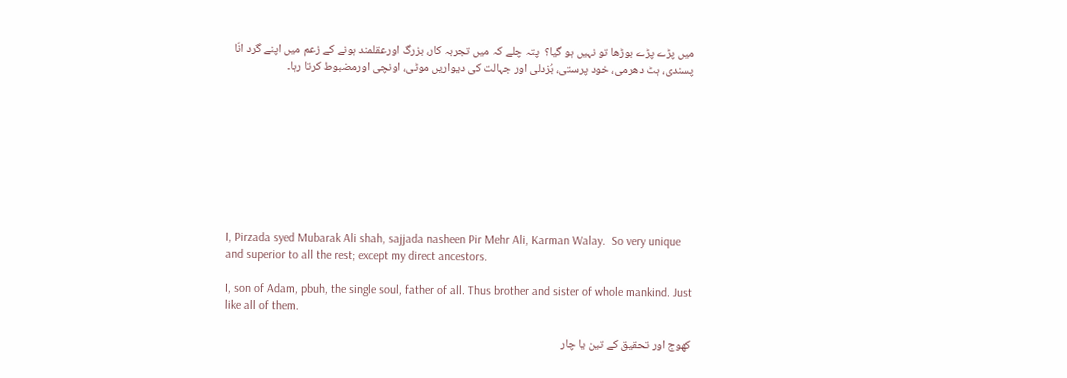میں پڑے پڑے بوڑھا تو نہیں ہو گیا؟  پتہ چلے کہ میں تجربہ کار، بزرگ اورعقلمند ہونے کے زعم میں اپنے گرد انّا پسندی، ہٹ دھرمی، خود پرستی، بُزدلی اور جہالت کی دیواریں موٹی، اونچی اورمضبوط کرتا رہا۔









I, Pirzada syed Mubarak Ali shah, sajjada nasheen Pir Mehr Ali, Karman Walay.  So very unique and superior to all the rest; except my direct ancestors.

I, son of Adam, pbuh, the single soul, father of all. Thus brother and sister of whole mankind. Just like all of them.

کھوج اور تحقیق کے تین یا چار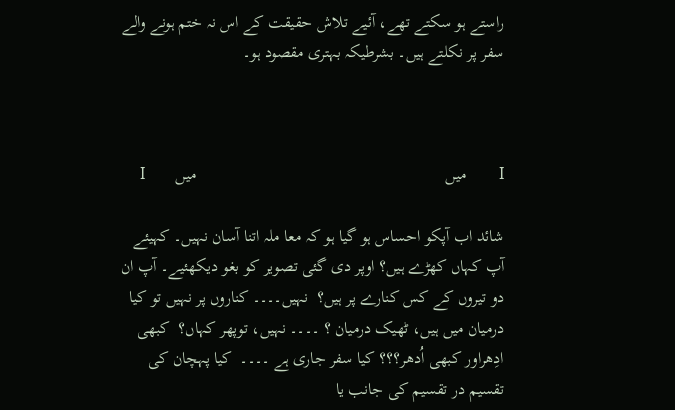راستے ہو سکتے تھے، آئیے تلاش حقیقت کے اس نہ ختم ہونے والے سفر پر نکلتے ہیں۔ بشرطیکہ بہتری مقصود ہو۔



I        میں                                                          میں       I

شائد اب آپکو احساس ہو گیا ہو کہ معا ملہ اتنا آسان نہیں۔ کہیئے آپ کہاں کھڑے ہیں؟ اوپر دی گئی تصویر کو بغو دیکھئیے۔ آپ ان دو تیروں کے کس کنارے پر ہیں؟  نہیں۔۔۔۔ کناروں پر نہیں تو کیا درمیان میں ہیں، ٹھیک درمیان ؟ ۔۔۔۔ نہیں، توپھر کہاں؟  کبھی ادِھراور کبھی اُدھر؟؟؟ کیا سفر جاری ہے ۔۔۔۔  کیا پہچان کی تقسیم در تقسیم کی جانب یا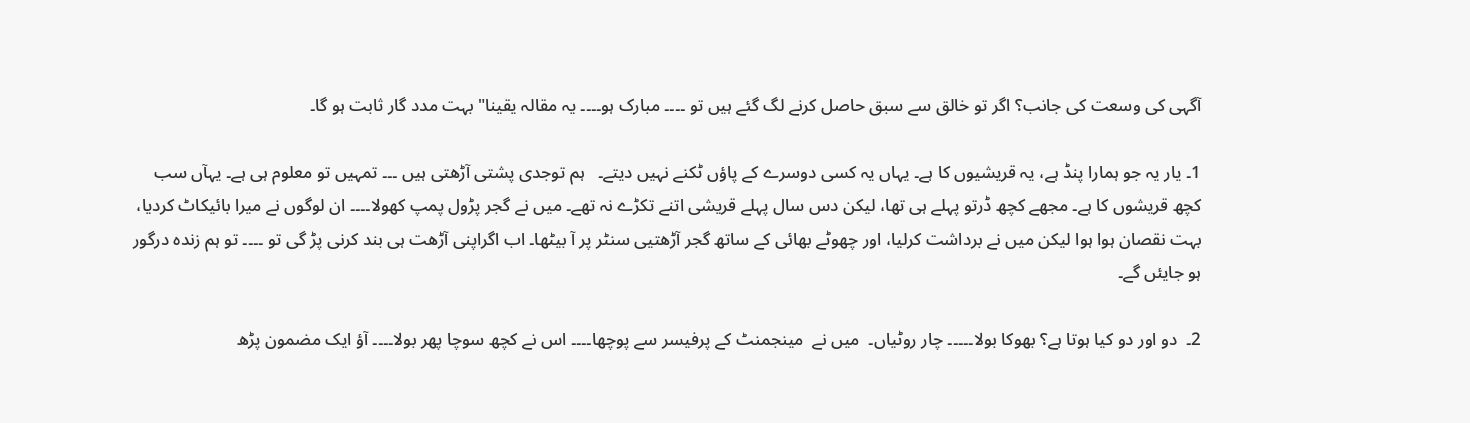آگہی کی وسعت کی جانب؟ اگر تو خالق سے سبق حاصل کرنے لگ گئے ہیں تو ۔۔۔۔ مبارک ہو۔۔۔۔ یہ مقالہ یقینا" بہت مدد گار ثابت ہو گا۔

1۔ یار یہ جو ہمارا پنڈ ہے، یہ قریشیوں کا ہے۔ یہاں یہ کسی دوسرے کے پاؤں ٹکنے نہیں دیتے۔   ہم توجدی پشتی آڑھتی ہیں ۔۔۔ تمہیں تو معلوم ہی ہے۔ یہآں سب کچھ قریشوں کا ہے۔ مجھے کچھ ڈرتو پہلے ہی تھا، لیکن دس سال پہلے قریشی اتنے تکڑے نہ تھے۔ میں نے گجر پڑول پمپ کھولا۔۔۔۔ ان لوگوں نے میرا بائیکاٹ کردیا، بہت نقصان ہوا ہوا لیکن میں نے برداشت کرلیا، اور چھوٹے بھائی کے ساتھ گجر آڑھتیی سنٹر پر آ بیٹھا۔ اب اگراپنی آڑھت ہی بند کرنی پڑ گی تو ۔۔۔۔ تو ہم زندہ درگور ہو جایئں گے۔

2۔  دو اور دو کیا ہوتا ہے؟ بھوکا بولا۔۔۔۔۔ چار روٹیاں۔  میں نے  مینجمنٹ کے پرفیسر سے پوچھا۔۔۔۔ اس نے کچھ سوچا پھر بولا۔۔۔۔ آؤ ایک مضمون پڑھ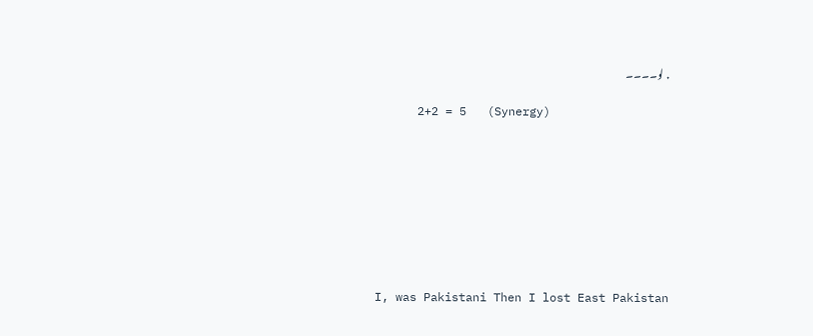. لو۔۔۔۔

      2+2 = 5   (Synergy)









I, was Pakistani Then I lost East Pakistan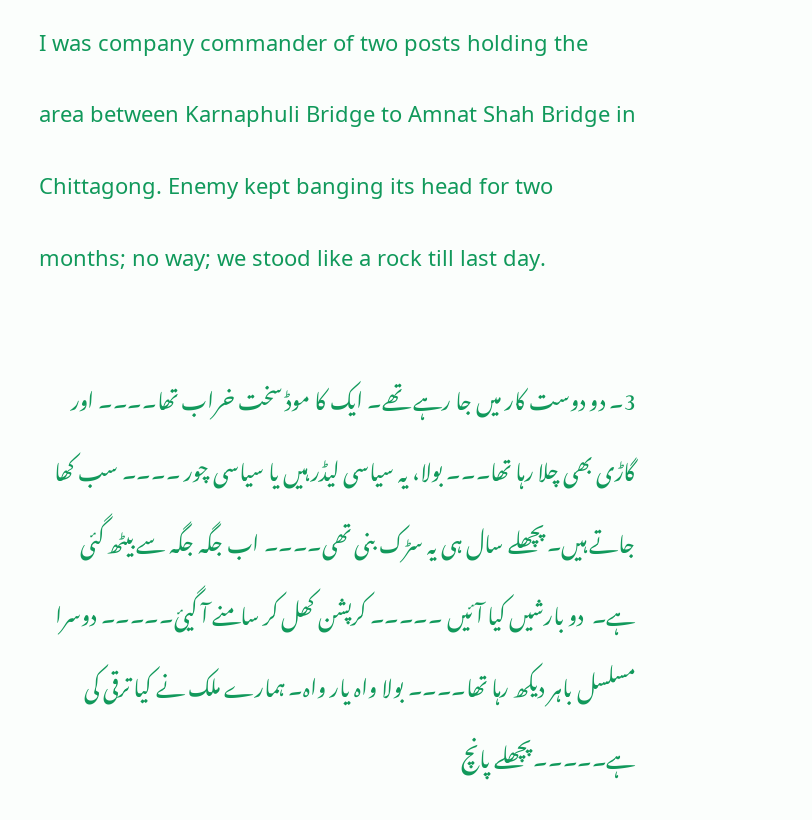I was company commander of two posts holding the area between Karnaphuli Bridge to Amnat Shah Bridge in Chittagong. Enemy kept banging its head for two months; no way; we stood like a rock till last day.

3۔ دو دوست کار میں جا رہے تھے۔ ایک کا موڈ سخت خراب تھا۔۔۔۔ اور گاڑی بھی چلا رہا تھا۔۔۔ بولا، یہ سیاسی لیڈر ہیں یا سیاسی چور ۔۔۔۔ سب کھا جاتے ہیں۔ پچھلے سال ہی یہ سڑک بنی تھی۔۔۔۔ اب جگہ جگہ سے بیٹھ گئی ہے۔  دو بارشیں کیا آئیں ۔۔۔۔۔ کرپشن کھل کر سامنے آ گیئ۔۔۔۔۔ دوسرا مسلسل باہر دیکھ رہا تھا۔۔۔۔ بولا واہ یار واہ۔ ہمارے ملک نے کیا ترقی کی ہے۔۔۔۔۔ پچھلے پانچ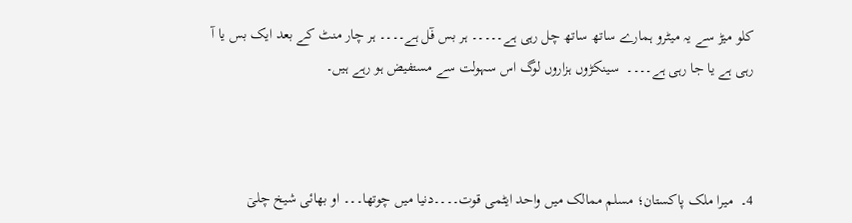کلو میڑ سے یہ میٹرو ہمارے ساتھ ساتھ چل رہی ہے۔۔۔۔۔ ہر بس فٓل ہے۔۔۔۔ ہر چار منٹ کے بعد ایک بس یا آ رہی ہے یا جا رہی ہے۔۔۔۔  سینکڑوں ہزاروں لوگ اس سہولت سے مستفیض ہو رہے ہیں۔



4۔  میرا ملک پاکستان؛ مسلم ممالک میں واحد ایٹمی قوت۔۔۔۔دنیا میں چوتھا۔۔۔ او بھائی شیخ چلیۤ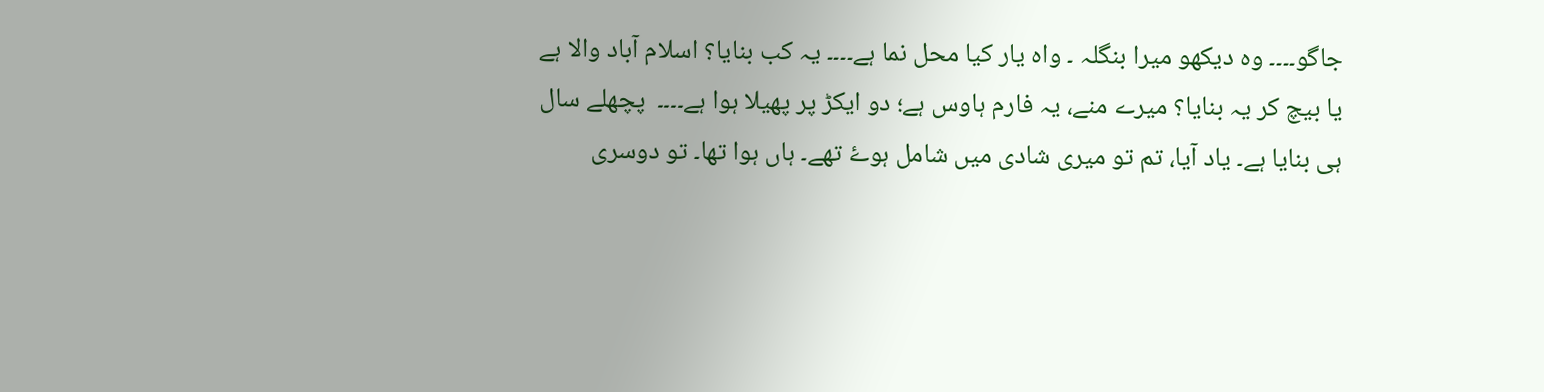جاگو۔۔۔۔ وہ دیکھو میرا بنگلہ ۔ واہ یار کیا محل نما ہے۔۔۔۔ یہ کب بنایا؟ اسلام آباد والا ہے یا بیچ کر یہ بنایا؟ میرے منے، یہ فارم ہاوس ہے؛ دو ایکڑ پر پھیلا ہوا ہے۔۔۔۔  پچھلے سال ہی بنایا ہے۔ یاد آیا، تم تو میری شادی میں شامل ہوۓ تھے۔ ہاں ہوا تھا۔ تو دوسری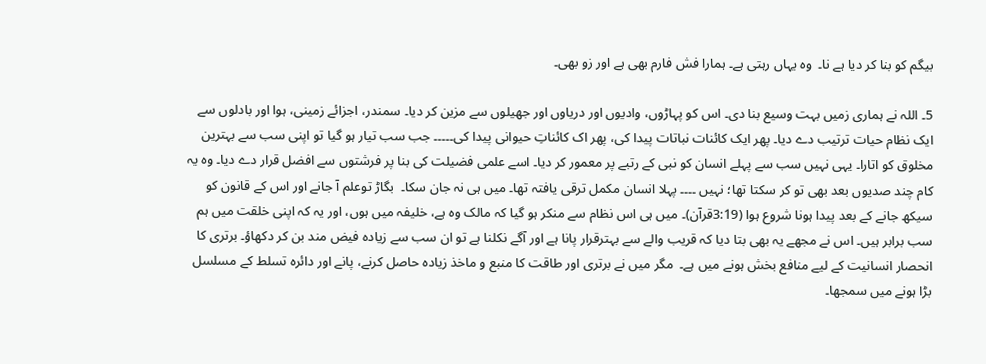بیگم کو بنا کر دیا ہے نا۔  وہ یہاں رہتی ہے۔ ہمارا فش فارم بھی ہے اور زو بھی۔

5۔ اللہ نے ہماری زمیں بہت وسیع بنا دی۔ اس کو پہاڑوں، وادیوں اور دریاوں اور جھیلوں سے مزین کر دیا۔ سمندر، اجزائے زمینی، ہوا اور بادلوں سے ایک نظام حیات ترتیب دے دیا۔ پھر ایک کائنات نباتات پیدا کی، پھر اک کائناتِ حیوانی پیدا کی۔۔۔۔۔ جب سب تیار ہو گیا تو اپنی سب سے بہترین مخلوق کو اتارا۔ یہی نہیں سب سے پہلے انسان کو نبی کے رتبے پر معمور کر دیا۔ اسے علمی فضیلت کی بنا پر فرشتوں سے افضل قرار دے دیا۔ وہ یہ کام چند صدیوں بعد بھی تو کر سکتا تھا؛ نہیں ۔۔۔۔ پہلا انسان مکمل ترقی یافتہ تھا۔ میں ہی نہ جان سکا۔  بگاڑ توعلم آ جانے اور اس کے قانون کو سیکھ جانے کے بعد پیدا ہونا شروع ہوا (3:19قرآن)۔ میں ہی اس نظام سے منکر ہو گیا کہ مالک وہ ہے، خلیفہ میں ہوں، اور یہ کہ اپنی خلقت میں ہم سب برابر ہیں۔ اس نے مجھے یہ بھی بتا دیا کہ قریب والے سے بہترقرار پانا ہے اور آگے نکلنا ہے تو ان سب سے زیادہ فیض مند بن کر دکھاؤ۔ برتری کا انحصار انسانیت کے لیے منافع بخش ہونے میں ہے۔  مگر میں نے برتری اور طاقت کا منبع و ماخذ زیادہ حاصل کرنے، پانے اور دائرہ تسلط کے مسلسل بڑا ہونے میں سمجھا۔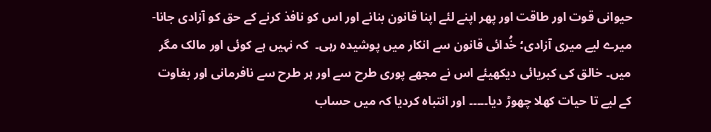حیوانی قوت اور طاقت اور پھر اپنے لئے اپنا قانون بنانے اور اس کو نافذ کرنے کے حق کو آزادی جانا- میرے لیے میری آزادی؛ خُدائی قانون سے انکار میں پوشیدہ رہی۔  کہ نہیں ہے کوئی اور مالک مگر میں۔ خالق کی کبریائی دیکھیئے اس نے مجھے پوری طرح سے اور ہر طرح سے نافرمانی اور بغاوت کے لیے تا حیات کھلا چھوڑ دیا۔۔۔۔۔ اور انتباہ کردیا کہ میں حساب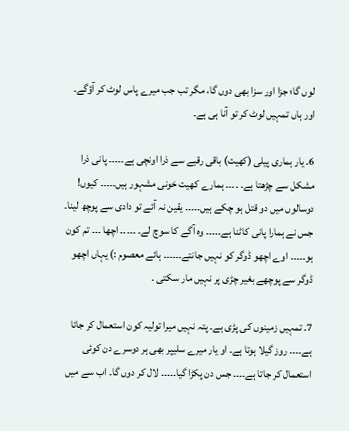لوں گا؛ جزا اور سزا بھی دوں گا، مگر تب جب میرے پاس لوٹ کر آؤگے۔ اور ہاں تمہیں لوٹ کر تو آنا ہی ہے۔

6۔ یار ہماری پیلی (کھیت) باقی رقبے سے ذرا اونچی ہے۔۔۔۔۔ پانی ذرا مشکل سے چڑھتا ہے۔ ۔۔۔۔ ہمارے کھیت خونی مشہور ہیں۔۔۔۔۔ کیوں!  دوسالوں میں دو قتل ہو چکے ہیں۔۔۔۔۔ یقین نہ آئے تو دادی سے پوچھ لینا۔ جس نے ہمارا پانی کاٹنا ہے۔۔۔۔۔ وہ آگے کا سوچ لے۔ ۔۔۔۔۔ اچھا ۔۔۔ تم کون ہو۔۔۔۔۔ اوے اچھو ڈوگر کو نہیں جانتے۔۔۔۔۔۔ ہائے معصوم :) یہاں اچھو ڈوگر سے پوچھے بغیر چڑی پر نہیں مار سکتی ۔

7۔ تمہیں زمینوں کی پڑی ہے۔ پتہ نہیں میرا تولیہ کون استعمال کر جاتا ہے۔۔۔۔ روز گیلا ہوتا ہے۔ او یار میرے سلیپر بھی ہر دوسرے دن کوئی استعمال کر جاتا ہے۔۔۔۔ جس دن پکڑا گیا۔۔۔۔۔ لال کر دوں گا۔ اب سے میں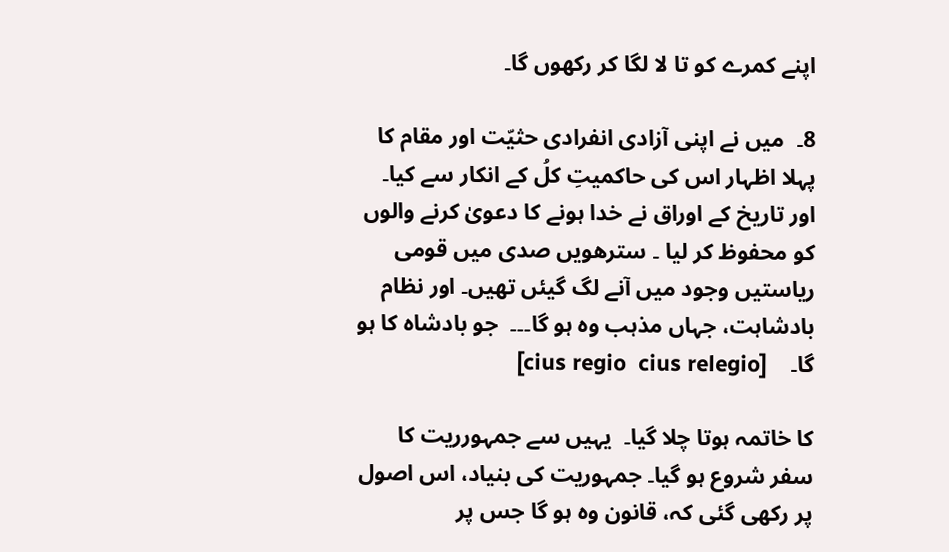اپنے کمرے کو تا لا لگا کر رکھوں گا۔

8۔  میں نے اپنی آزادی انفرادی حثیّت اور مقام کا پہلا اظہار اس کی حاکمیتِ کلُ کے انکار سے کیا۔ اور تاریخ کے اوراق نے خدا ہونے کا دعویٰ کرنے والوں کو محفوظ کر لیا ۔ سترھویں صدی میں قومی ریاستیں وجود میں آنے لگ گیئں تھیں۔ اور نظام بادشاہت، جہاں مذہب وہ ہو گا۔۔۔  جو بادشاہ کا ہو گا۔    [cius regio  cius relegio]

کا خاتمہ ہوتا چلا گیا۔  یہیں سے جمہورریت کا سفر شروع ہو گیا۔ جمہوریت کی بنیاد، اس اصول پر رکھی گئی کہ، قانون وہ ہو گا جس پر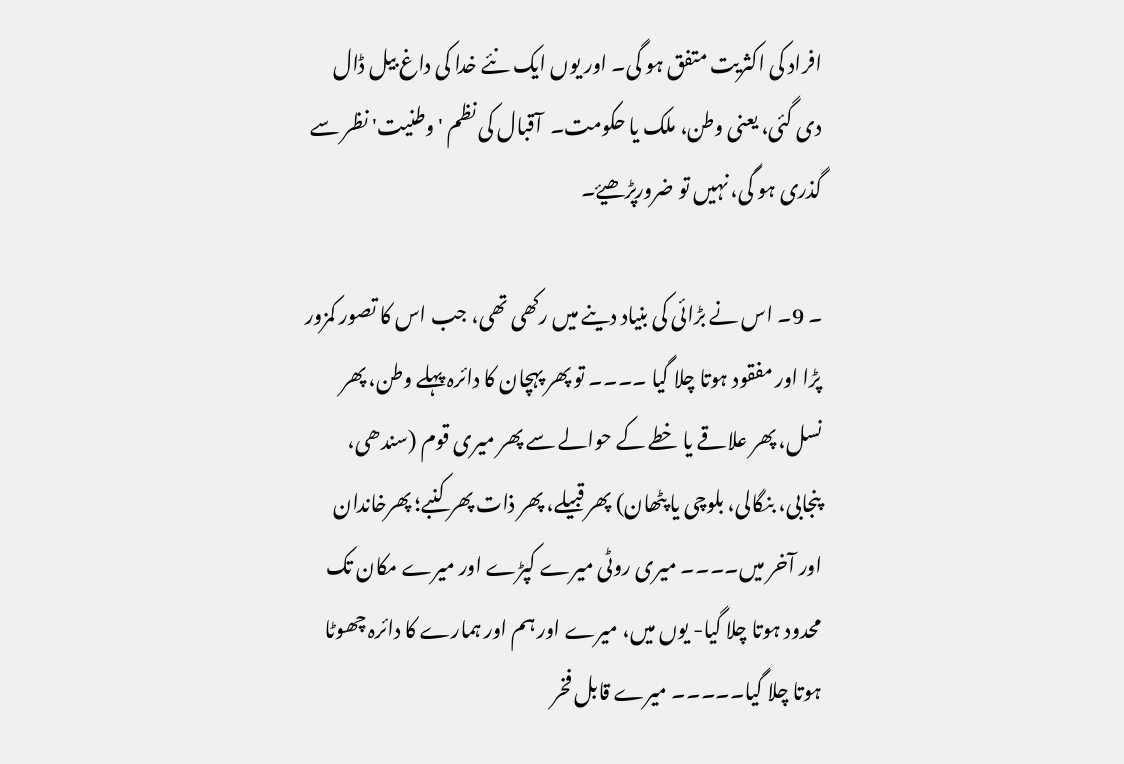افراد کی اکثریت متفق ہو گی۔ اور یوں ایک نئے خدا کی داغ بیل ڈال دی گئی، یعنی وطن، ملک یا حکومت۔  آقبال کی نظم 'وطنیت' نظر سے گذری ہو گی، نہیں تو ضرورپڑھیۓ۔

۔ 9۔ اس نے بڑائی کی بنیاد دینے میں رکھی تھی، جب اس کا تصور کمزور پڑا اور مفقود ہوتا چلا گیا ۔۔۔۔ تو پھر پہچان کا دائرہ پہلے وطن، پھر نسل، پھر علاقے یا خطے کے حوالے سے پھر میری قوم (سندھی، پنجابی، بنگالی، بلوچی یا پٹھان) پھر قبیلے، پھر ذات پھر کنبے؛ پھرخاندان اور آخر میں۔۔۔۔ میری روٹی میرے کپڑے اور میرے مکان تک محدود ہوتا چلا گیا- یوں میں، میرے اور ہم اور ہمارے کا دائرہ چھوٹا ہوتا چلا گیا۔۔۔۔۔ میرے قابل فخر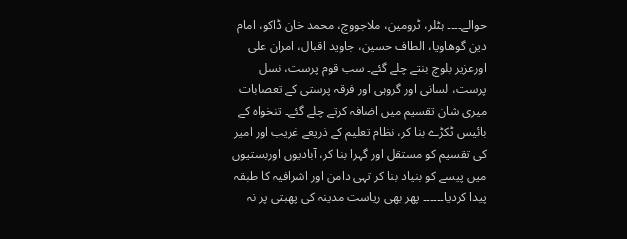حوالے۔۔۔۔ ہٹلر، ٹرومین، ملاجووچ، محمد خان ڈاکو، امام دین گوھاویا، الطاف حسین، جاوید اقبال، امران علی اورعزیر بلوچ بنتے چلے گئے۔ سب قوم پرست، نسل پرست، لسانی اور گروہی اور فرقہ پرستی کے تعصابات میری شان تقسیم میں اضافہ کرتے چلے گئے۔ تنخواہ کے بائیس ٹکڑے بنا کر، نظام تعلیم کے ذریعے غریب اور امیر کی تقسیم کو مستقل اور گہرا بنا کر، آبادیوں اوربستیوں میں پیسے کو بنیاد بنا کر تہی دامن اور اشرافیہ کا طبقہ پیدا کردیا۔۔۔۔۔۔ پھر بھی ریاست مدینہ کی پھبتی پر نہ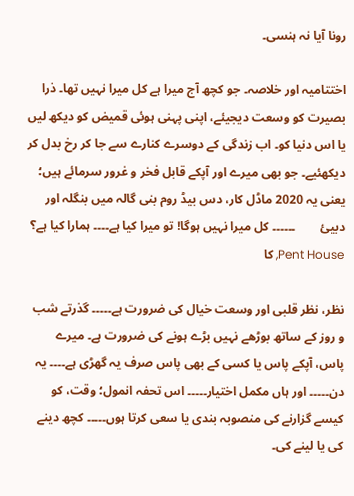رونا آیا نہ ہنسی۔

اختتامیہ اور خلاصہ۔ جو کچھ آج میرا ہے کل میرا نہیں تھا۔ ذرا بصیرت کو وسعت دیجیئے، اپنی پہنی ہوئی قمیض کو دیکھ لیں یا اس دنیا کو۔ اب زندگی کے دوسرے کنارے سے جا کر رخ بدل کر دیکھئیے۔ جو بھی میرے اور آپکے قابل فخر و غرور سرمائے ہیں؛ یعنی یہ 2020 ماڈل کار، دس بیڈ روم بنی گالہ میں بنگلہ اور دبیئ        ۔۔۔۔۔۔ کل میرا نہیں ہوگا! تو میرا کیا ہے۔۔۔۔ ہمارا کیا ہے؟  Pent House, کا

نظر، نظر قلبی اور وسعت خیال کی ضرورت ہے۔۔۔۔۔ گذرتے شب و روز کے ساتھ بوڑھے نہیں بڑے ہونے کی ضرورت ہے۔ میرے پاس، آپکے پاس یا کسی کے بھی پاس صرف یہ گھڑی ہے۔۔۔۔ یہ دن۔۔۔۔۔ اور ہاں مکمل اختیار۔۔۔۔۔ اس تحفہ انمول؛ وقت، کو کیسے گزارنے کی منصوبہ بندی یا سعی کرتا ہوں۔۔۔۔۔ کچھ دینے کی یا لینے کی۔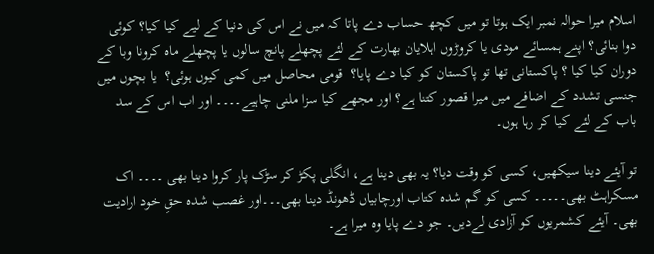اسلام میرا حوالہ نمبر ایک ہوتا تو میں کچھ حساب دے پاتا کہ میں نے اس کی دنیا کے لیے کیا کیا؟ کوئی دوا بنائی؟ اپنے ہمسائے مودی یا کروڑوں اہلایان بھارت کے لئے پچھلے پانچ سالوں یا پچھلے ماہ کرونا وبا کے دوران کیا کیا ؟ پاکستانی تھا تو پاکستان کو کیا دے پایا؟  قومی محاصل میں کمی کیوں ہوئی؟  یا بچوں میں جنسی تشدد کے اضافے میں میرا قصور کتنا ہے؟ اور مجھے کیا سزا ملنی چاہیے۔۔۔۔ اور اب اس کے سد باب کے لئے کیا کر رہا ہوں۔

تو آیئے دینا سیکھیں، کسی کو وقت دیا؟ یہ بھی دینا ہے، انگلی پکڑ کر سڑک پار کروا دینا بھی ۔۔۔۔ اک مسکراہٹ بھی۔۔۔۔۔ کسی کو گم شدہ کتاب اورچابیاں ڈھونڈ دینا بھی۔۔۔اور غصب شدہ حقِ خود ارادیت بھی۔ آیئے کشمریوں کو آزادی لےدیں۔ جو دے پایا وہ میرا ہے۔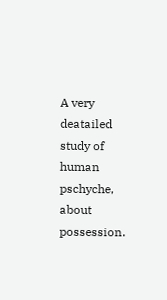A very deatailed study of human pschyche, about possession.